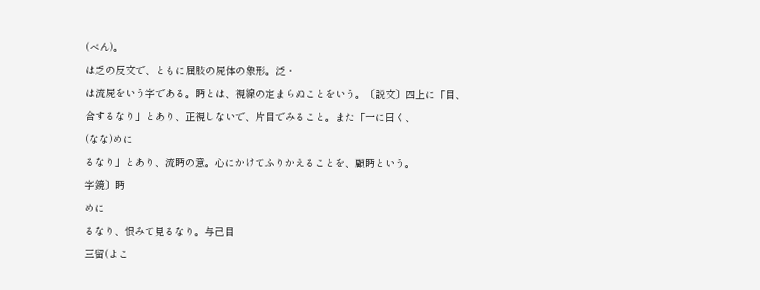(べん)。
は乏の反文で、ともに屈肢の屍体の象形。泛・
は流屍をいう字である。眄とは、視線の定まらぬことをいう。〔説文〕四上に「目、
合するなり」とあり、正視しないで、片目でみること。また「一に曰く、
(なな)めに
るなり」とあり、流眄の意。心にかけてふりかえることを、顧眄という。
字鏡〕眄
めに
るなり、恨みて見るなり。与己目
三留(よこ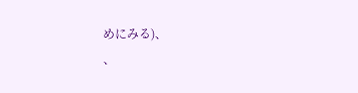めにみる)、
、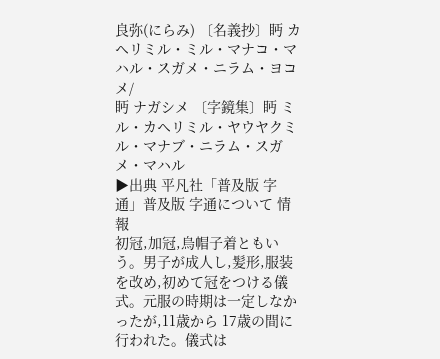良弥(にらみ) 〔名義抄〕眄 カヘリミル・ミル・マナコ・マハル・スガメ・ニラム・ヨコメ/
眄 ナガシメ 〔字鏡集〕眄 ミル・カヘリミル・ヤウヤクミル・マナブ・ニラム・スガメ・マハル
▶出典 平凡社「普及版 字通」普及版 字通について 情報
初冠,加冠,烏帽子着ともいう。男子が成人し,髪形,服装を改め,初めて冠をつける儀式。元服の時期は一定しなかったが,11歳から 17歳の間に行われた。儀式は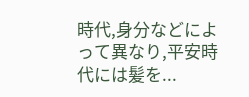時代,身分などによって異なり,平安時代には髪を...